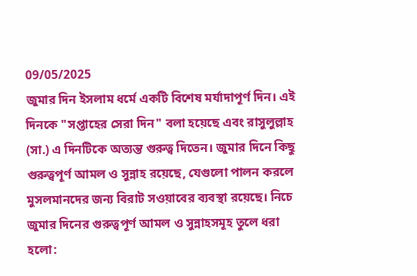09/05/2025
জুমার দিন ইসলাম ধর্মে একটি বিশেষ মর্যাদাপূর্ণ দিন। এই দিনকে "সপ্তাহের সেরা দিন" বলা হয়েছে এবং রাসুলুল্লাহ (সা.) এ দিনটিকে অত্যন্ত গুরুত্ব দিতেন। জুমার দিনে কিছু গুরুত্বপূর্ণ আমল ও সুন্নাহ রয়েছে, যেগুলো পালন করলে মুসলমানদের জন্য বিরাট সওয়াবের ব্যবস্থা রয়েছে। নিচে জুমার দিনের গুরুত্বপূর্ণ আমল ও সুন্নাহসমূহ তুলে ধরা হলো: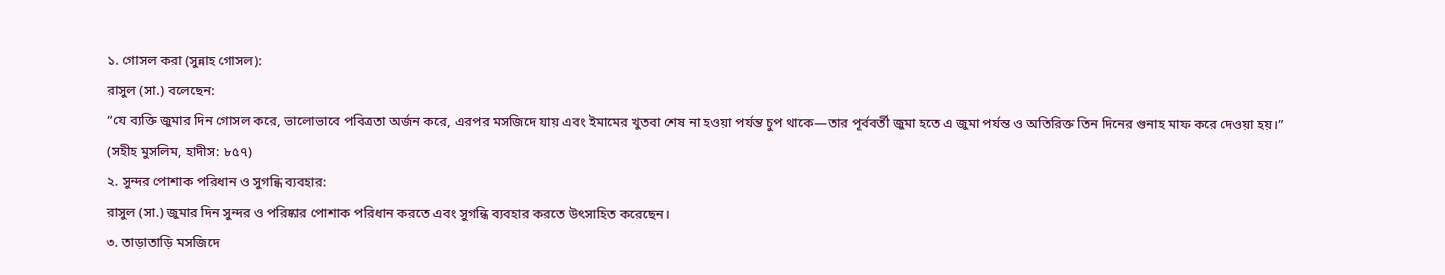১. গোসল করা (সুন্নাহ গোসল):
রাসুল (সা.) বলেছেন:
“যে ব্যক্তি জুমার দিন গোসল করে, ভালোভাবে পবিত্রতা অর্জন করে, এরপর মসজিদে যায় এবং ইমামের খুতবা শেষ না হওয়া পর্যন্ত চুপ থাকে—তার পূর্ববর্তী জুমা হতে এ জুমা পর্যন্ত ও অতিরিক্ত তিন দিনের গুনাহ মাফ করে দেওয়া হয়।”
(সহীহ মুসলিম, হাদীস: ৮৫৭)
২. সুন্দর পোশাক পরিধান ও সুগন্ধি ব্যবহার:
রাসুল (সা.) জুমার দিন সুন্দর ও পরিষ্কার পোশাক পরিধান করতে এবং সুগন্ধি ব্যবহার করতে উৎসাহিত করেছেন।
৩. তাড়াতাড়ি মসজিদে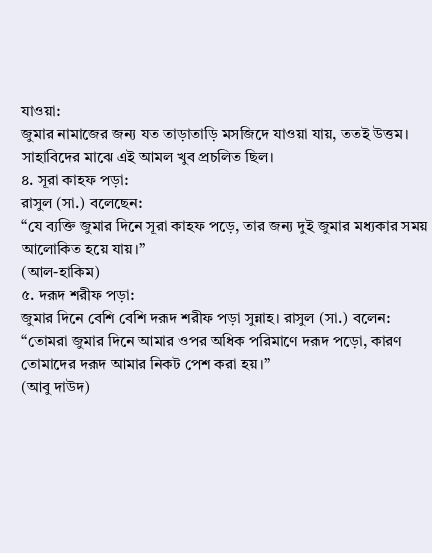যাওয়া:
জুমার নামাজের জন্য যত তাড়াতাড়ি মসজিদে যাওয়া যায়, ততই উত্তম। সাহাবিদের মাঝে এই আমল খুব প্রচলিত ছিল।
৪. সূরা কাহফ পড়া:
রাসুল (সা.) বলেছেন:
“যে ব্যক্তি জুমার দিনে সূরা কাহফ পড়ে, তার জন্য দুই জুমার মধ্যকার সময় আলোকিত হয়ে যায়।”
(আল-হাকিম)
৫. দরূদ শরীফ পড়া:
জুমার দিনে বেশি বেশি দরূদ শরীফ পড়া সুন্নাহ। রাসুল (সা.) বলেন:
“তোমরা জুমার দিনে আমার ওপর অধিক পরিমাণে দরূদ পড়ো, কারণ তোমাদের দরূদ আমার নিকট পেশ করা হয়।”
(আবু দাউদ)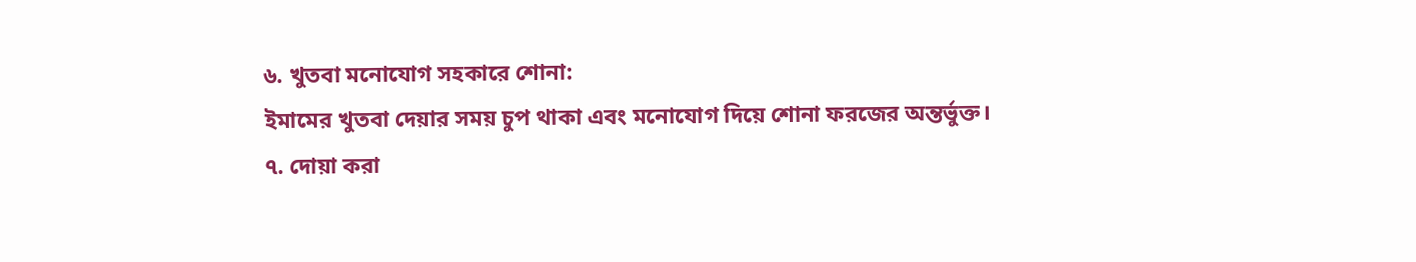৬. খুতবা মনোযোগ সহকারে শোনা:
ইমামের খুতবা দেয়ার সময় চুপ থাকা এবং মনোযোগ দিয়ে শোনা ফরজের অন্তর্ভুক্ত।
৭. দোয়া করা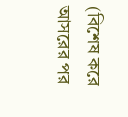(বিশেষ করে আসরের পর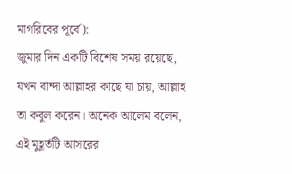মাগরিবের পূর্বে):
জুমার দিন একটি বিশেষ সময় রয়েছে, যখন বান্দা আল্লাহর কাছে যা চায়, আল্লাহ তা কবুল করেন। অনেক আলেম বলেন, এই মুহূর্তটি আসরের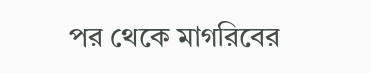পর থেকে মাগরিবের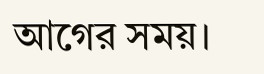আগের সময়।